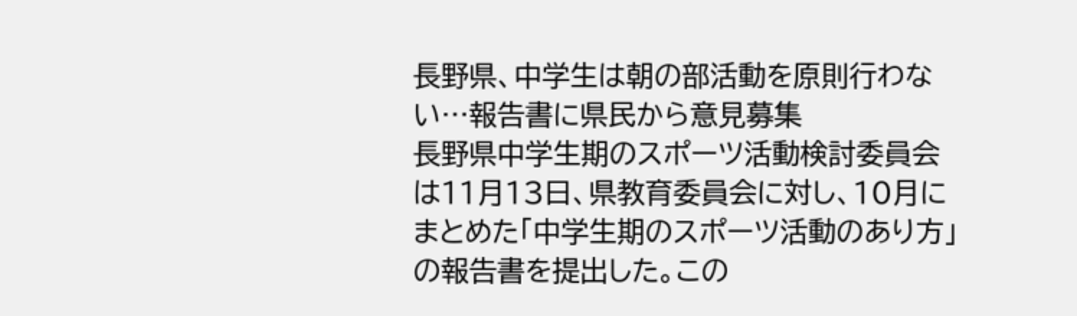長野県、中学生は朝の部活動を原則行わない…報告書に県民から意見募集
長野県中学生期のスポーツ活動検討委員会は11月13日、県教育委員会に対し、10月にまとめた「中学生期のスポーツ活動のあり方」の報告書を提出した。この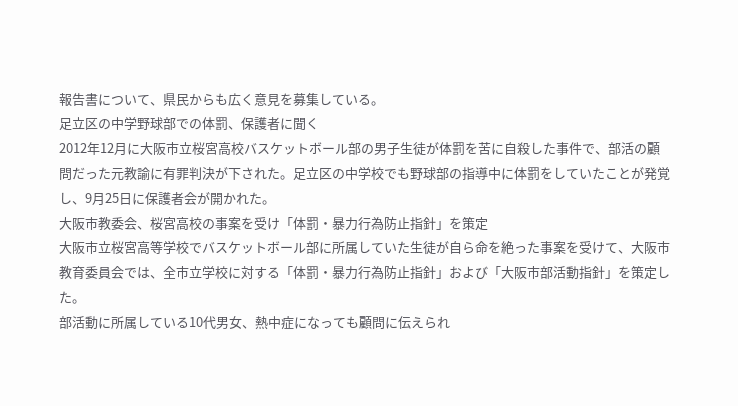報告書について、県民からも広く意見を募集している。
足立区の中学野球部での体罰、保護者に聞く
2012年12月に大阪市立桜宮高校バスケットボール部の男子生徒が体罰を苦に自殺した事件で、部活の顧問だった元教諭に有罪判決が下された。足立区の中学校でも野球部の指導中に体罰をしていたことが発覚し、9月25日に保護者会が開かれた。
大阪市教委会、桜宮高校の事案を受け「体罰・暴力行為防止指針」を策定
大阪市立桜宮高等学校でバスケットボール部に所属していた生徒が自ら命を絶った事案を受けて、大阪市教育委員会では、全市立学校に対する「体罰・暴力行為防止指針」および「大阪市部活動指針」を策定した。
部活動に所属している10代男女、熱中症になっても顧問に伝えられ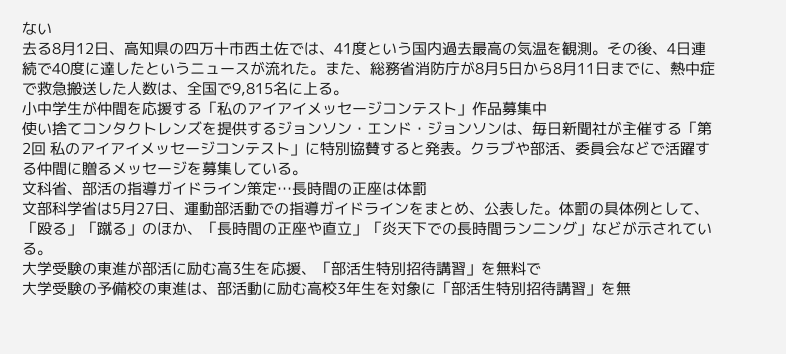ない
去る8月12日、高知県の四万十市西土佐では、41度という国内過去最高の気温を観測。その後、4日連続で40度に達したというニュースが流れた。また、総務省消防庁が8月5日から8月11日までに、熱中症で救急搬送した人数は、全国で9,815名に上る。
小中学生が仲間を応援する「私のアイアイメッセージコンテスト」作品募集中
使い捨てコンタクトレンズを提供するジョンソン・エンド・ジョンソンは、毎日新聞社が主催する「第2回 私のアイアイメッセージコンテスト」に特別協賛すると発表。クラブや部活、委員会などで活躍する仲間に贈るメッセージを募集している。
文科省、部活の指導ガイドライン策定…長時間の正座は体罰
文部科学省は5月27日、運動部活動での指導ガイドラインをまとめ、公表した。体罰の具体例として、「殴る」「蹴る」のほか、「長時間の正座や直立」「炎天下での長時間ランニング」などが示されている。
大学受験の東進が部活に励む高3生を応援、「部活生特別招待講習」を無料で
大学受験の予備校の東進は、部活動に励む高校3年生を対象に「部活生特別招待講習」を無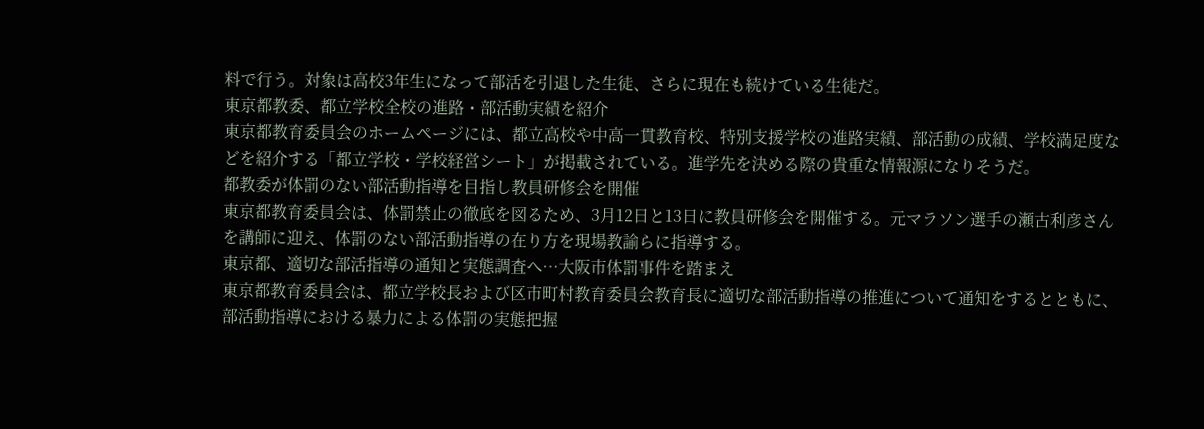料で行う。対象は高校3年生になって部活を引退した生徒、さらに現在も続けている生徒だ。
東京都教委、都立学校全校の進路・部活動実績を紹介
東京都教育委員会のホームページには、都立高校や中高一貫教育校、特別支援学校の進路実績、部活動の成績、学校満足度などを紹介する「都立学校・学校経営シート」が掲載されている。進学先を決める際の貴重な情報源になりそうだ。
都教委が体罰のない部活動指導を目指し教員研修会を開催
東京都教育委員会は、体罰禁止の徹底を図るため、3月12日と13日に教員研修会を開催する。元マラソン選手の瀬古利彦さんを講師に迎え、体罰のない部活動指導の在り方を現場教諭らに指導する。
東京都、適切な部活指導の通知と実態調査へ…大阪市体罰事件を踏まえ
東京都教育委員会は、都立学校長および区市町村教育委員会教育長に適切な部活動指導の推進について通知をするとともに、部活動指導における暴力による体罰の実態把握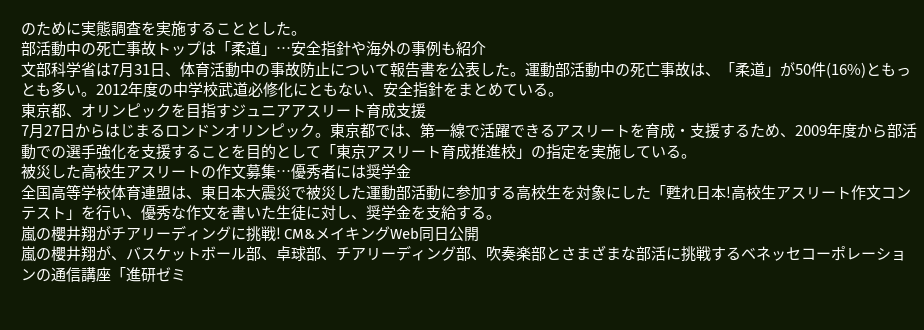のために実態調査を実施することとした。
部活動中の死亡事故トップは「柔道」…安全指針や海外の事例も紹介
文部科学省は7月31日、体育活動中の事故防止について報告書を公表した。運動部活動中の死亡事故は、「柔道」が50件(16%)ともっとも多い。2012年度の中学校武道必修化にともない、安全指針をまとめている。
東京都、オリンピックを目指すジュニアアスリート育成支援
7月27日からはじまるロンドンオリンピック。東京都では、第一線で活躍できるアスリートを育成・支援するため、2009年度から部活動での選手強化を支援することを目的として「東京アスリート育成推進校」の指定を実施している。
被災した高校生アスリートの作文募集…優秀者には奨学金
全国高等学校体育連盟は、東日本大震災で被災した運動部活動に参加する高校生を対象にした「甦れ日本!高校生アスリート作文コンテスト」を行い、優秀な作文を書いた生徒に対し、奨学金を支給する。
嵐の櫻井翔がチアリーディングに挑戦! CM&メイキングWeb同日公開
嵐の櫻井翔が、バスケットボール部、卓球部、チアリーディング部、吹奏楽部とさまざまな部活に挑戦するベネッセコーポレーションの通信講座「進研ゼミ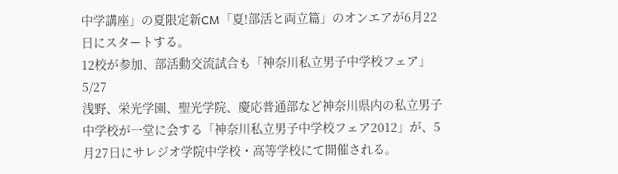中学講座」の夏限定新CM「夏!部活と両立篇」のオンエアが6月22日にスタートする。
12校が参加、部活動交流試合も「神奈川私立男子中学校フェア」5/27
浅野、栄光学園、聖光学院、慶応普通部など神奈川県内の私立男子中学校が一堂に会する「神奈川私立男子中学校フェア2012」が、5月27日にサレジオ学院中学校・高等学校にて開催される。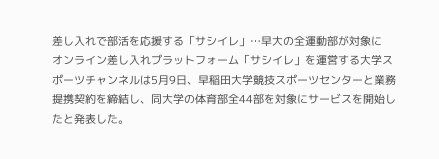差し入れで部活を応援する「サシイレ」…早大の全運動部が対象に
オンライン差し入れプラットフォーム「サシイレ」を運営する大学スポーツチャンネルは5月9日、早稲田大学競技スポーツセンターと業務提携契約を締結し、同大学の体育部全44部を対象にサービスを開始したと発表した。